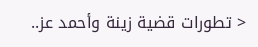< تطورات قضية زينة وأحمد عز..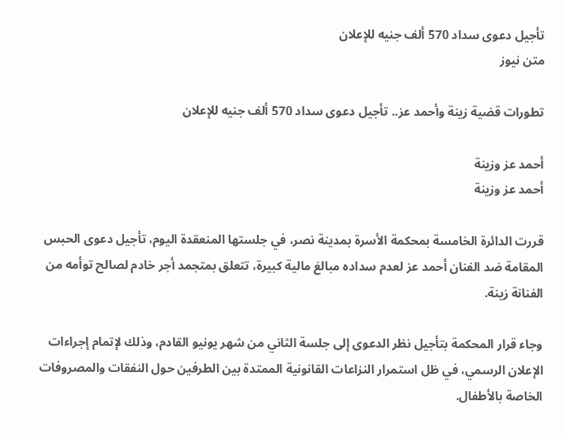تأجيل دعوى سداد 570 ألف جنيه للإعلان
متن نيوز

تطورات قضية زينة وأحمد عز.. تأجيل دعوى سداد 570 ألف جنيه للإعلان

أحمد عز وزينة
أحمد عز وزينة

قررت الدائرة الخامسة بمحكمة الأسرة بمدينة نصر، في جلستها المنعقدة اليوم، تأجيل دعوى الحبس المقامة ضد الفنان أحمد عز لعدم سداده مبالغ مالية كبيرة، تتعلق بمتجمد أجر خادم لصالح توأمه من الفنانة زينة.

وجاء قرار المحكمة بتأجيل نظر الدعوى إلى جلسة الثاني من شهر يونيو القادم، وذلك لإتمام إجراءات الإعلان الرسمي، في ظل استمرار النزاعات القانونية الممتدة بين الطرفين حول النفقات والمصروفات الخاصة بالأطفال.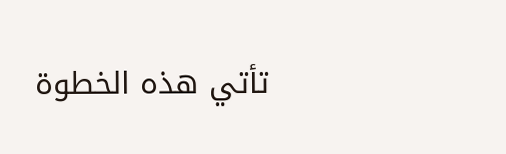تأتي هذه الخطوة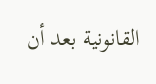القانونية بعد أن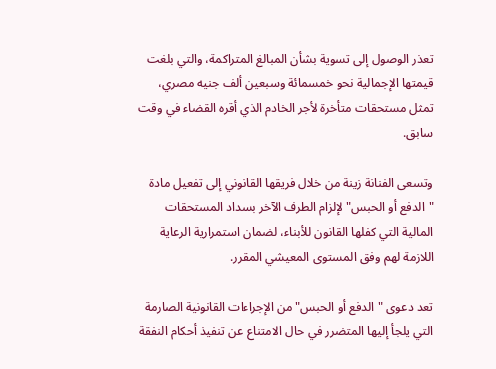تعذر الوصول إلى تسوية بشأن المبالغ المتراكمة، والتي بلغت قيمتها الإجمالية نحو خمسمائة وسبعين ألف جنيه مصري، تمثل مستحقات متأخرة لأجر الخادم الذي أقره القضاء في وقت سابق.

وتسعى الفنانة زينة من خلال فريقها القانوني إلى تفعيل مادة "الدفع أو الحبس" لإلزام الطرف الآخر بسداد المستحقات المالية التي كفلها القانون للأبناء، لضمان استمرارية الرعاية اللازمة لهم وفق المستوى المعيشي المقرر.

تعد دعوى "الدفع أو الحبس" من الإجراءات القانونية الصارمة التي يلجأ إليها المتضرر في حال الامتناع عن تنفيذ أحكام النفقة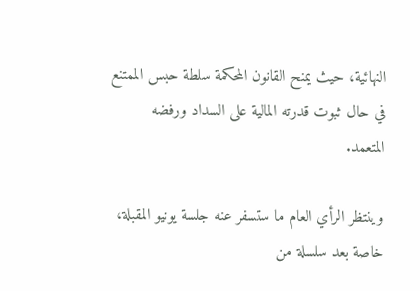النهائية، حيث يمنح القانون المحكمة سلطة حبس الممتنع في حال ثبوت قدرته المالية على السداد ورفضه المتعمد.

وينتظر الرأي العام ما ستسفر عنه جلسة يونيو المقبلة، خاصة بعد سلسلة من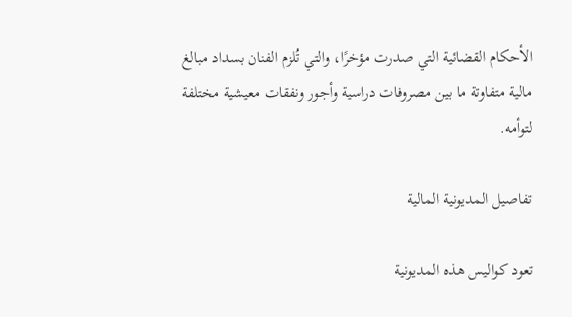الأحكام القضائية التي صدرت مؤخرًا، والتي تُلزم الفنان بسداد مبالغ مالية متفاوتة ما بين مصروفات دراسية وأجور ونفقات معيشية مختلفة لتوأمه.

تفاصيل المديونية المالية

تعود كواليس هذه المديونية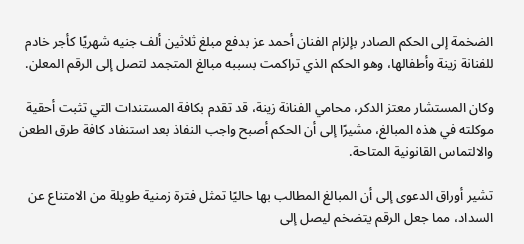الضخمة إلى الحكم الصادر بإلزام الفنان أحمد عز بدفع مبلغ ثلاثين ألف جنيه شهريًا كأجر خادم للفنانة زينة وأطفالها، وهو الحكم الذي تراكمت بسببه مبالغ المتجمد لتصل إلى الرقم المعلن.

وكان المستشار معتز الدكر، محامي الفنانة زينة، قد تقدم بكافة المستندات التي تثبت أحقية موكلته في هذه المبالغ، مشيرًا إلى أن الحكم أصبح واجب النفاذ بعد استنفاد كافة طرق الطعن والالتماس القانونية المتاحة.

تشير أوراق الدعوى إلى أن المبالغ المطالب بها حاليًا تمثل فترة زمنية طويلة من الامتناع عن السداد، مما جعل الرقم يتضخم ليصل إلى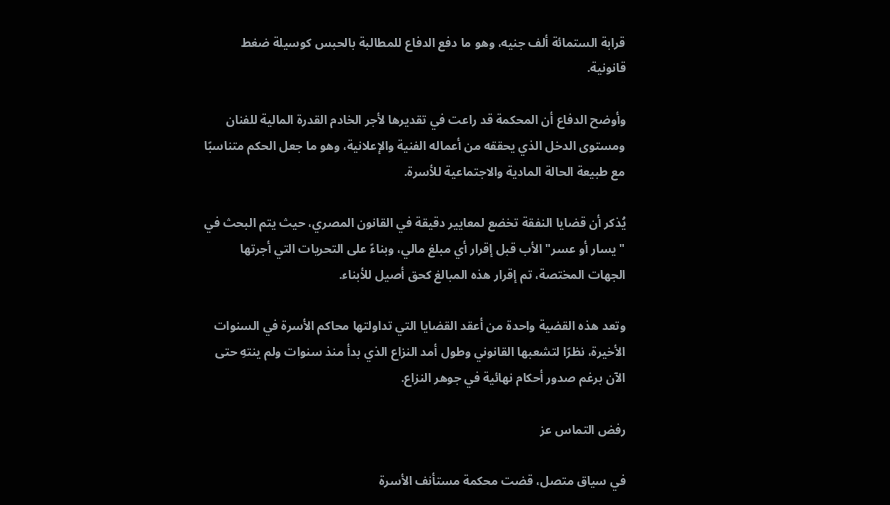قرابة الستمائة ألف جنيه، وهو ما دفع الدفاع للمطالبة بالحبس كوسيلة ضغط قانونية.

وأوضح الدفاع أن المحكمة قد راعت في تقديرها لأجر الخادم القدرة المالية للفنان ومستوى الدخل الذي يحققه من أعماله الفنية والإعلانية، وهو ما جعل الحكم متناسبًا مع طبيعة الحالة المادية والاجتماعية للأسرة.

يُذكر أن قضايا النفقة تخضع لمعايير دقيقة في القانون المصري، حيث يتم البحث في "يسار أو عسر" الأب قبل إقرار أي مبلغ مالي، وبناءً على التحريات التي أجرتها الجهات المختصة، تم إقرار هذه المبالغ كحق أصيل للأبناء.

وتعد هذه القضية واحدة من أعقد القضايا التي تداولتها محاكم الأسرة في السنوات الأخيرة، نظرًا لتشعبها القانوني وطول أمد النزاع الذي بدأ منذ سنوات ولم ينتهِ حتى الآن برغم صدور أحكام نهائية في جوهر النزاع.

رفض التماس عز

في سياق متصل، قضت محكمة مستأنف الأسرة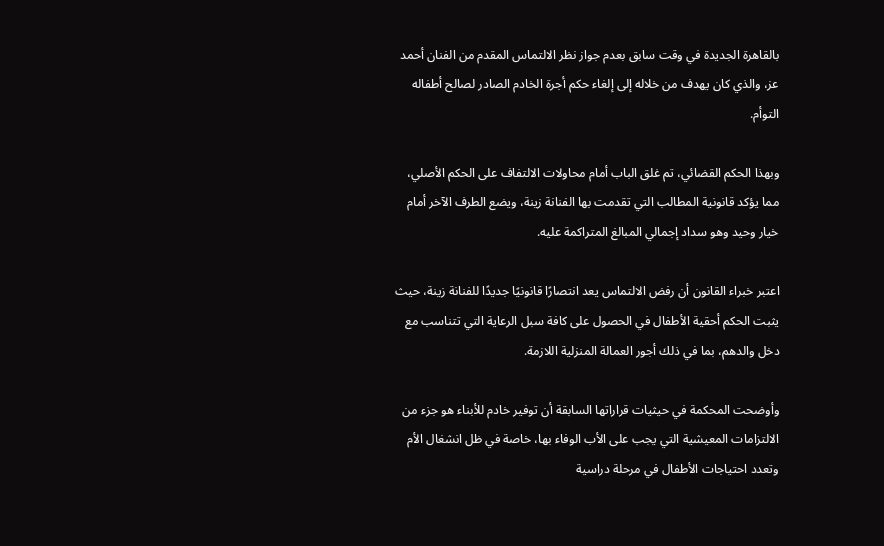بالقاهرة الجديدة في وقت سابق بعدم جواز نظر الالتماس المقدم من الفنان أحمد عز، والذي كان يهدف من خلاله إلى إلغاء حكم أجرة الخادم الصادر لصالح أطفاله التوأم.

وبهذا الحكم القضائي، تم غلق الباب أمام محاولات الالتفاف على الحكم الأصلي، مما يؤكد قانونية المطالب التي تقدمت بها الفنانة زينة، ويضع الطرف الآخر أمام خيار وحيد وهو سداد إجمالي المبالغ المتراكمة عليه.

اعتبر خبراء القانون أن رفض الالتماس يعد انتصارًا قانونيًا جديدًا للفنانة زينة، حيث يثبت الحكم أحقية الأطفال في الحصول على كافة سبل الرعاية التي تتناسب مع دخل والدهم، بما في ذلك أجور العمالة المنزلية اللازمة.

وأوضحت المحكمة في حيثيات قراراتها السابقة أن توفير خادم للأبناء هو جزء من الالتزامات المعيشية التي يجب على الأب الوفاء بها، خاصة في ظل انشغال الأم وتعدد احتياجات الأطفال في مرحلة دراسية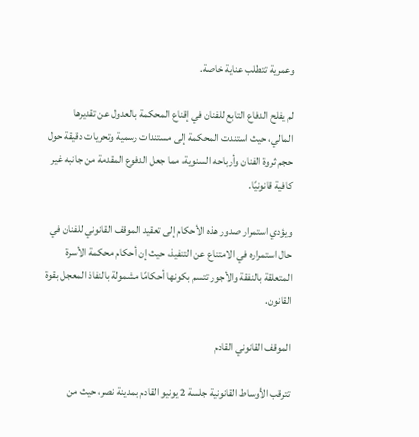وعمرية تتطلب عناية خاصة.

لم يفلح الدفاع التابع للفنان في إقناع المحكمة بالعدول عن تقديرها المالي، حيث استندت المحكمة إلى مستندات رسمية وتحريات دقيقة حول حجم ثروة الفنان وأرباحه السنوية، مما جعل الدفوع المقدمة من جانبه غير كافية قانونيًا.

ويؤدي استمرار صدور هذه الأحكام إلى تعقيد الموقف القانوني للفنان في حال استمراره في الامتناع عن التنفيذ، حيث إن أحكام محكمة الأسرة المتعلقة بالنفقة والأجور تتسم بكونها أحكامًا مشمولة بالنفاذ المعجل بقوة القانون.

الموقف القانوني القادم

تترقب الأوساط القانونية جلسة 2 يونيو القادم بمدينة نصر، حيث من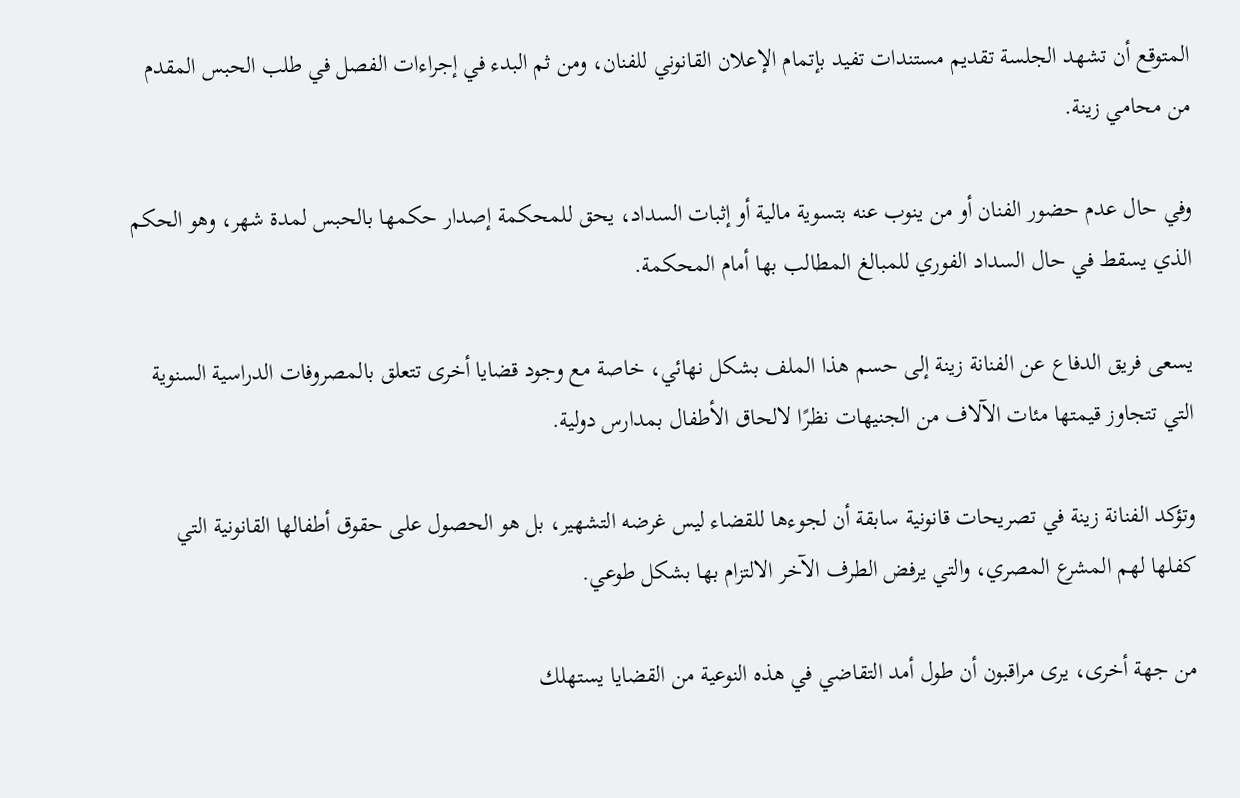المتوقع أن تشهد الجلسة تقديم مستندات تفيد بإتمام الإعلان القانوني للفنان، ومن ثم البدء في إجراءات الفصل في طلب الحبس المقدم من محامي زينة.

وفي حال عدم حضور الفنان أو من ينوب عنه بتسوية مالية أو إثبات السداد، يحق للمحكمة إصدار حكمها بالحبس لمدة شهر، وهو الحكم الذي يسقط في حال السداد الفوري للمبالغ المطالب بها أمام المحكمة.

يسعى فريق الدفاع عن الفنانة زينة إلى حسم هذا الملف بشكل نهائي، خاصة مع وجود قضايا أخرى تتعلق بالمصروفات الدراسية السنوية التي تتجاوز قيمتها مئات الآلاف من الجنيهات نظرًا لالحاق الأطفال بمدارس دولية.

وتؤكد الفنانة زينة في تصريحات قانونية سابقة أن لجوءها للقضاء ليس غرضه التشهير، بل هو الحصول على حقوق أطفالها القانونية التي كفلها لهم المشرع المصري، والتي يرفض الطرف الآخر الالتزام بها بشكل طوعي.

من جهة أخرى، يرى مراقبون أن طول أمد التقاضي في هذه النوعية من القضايا يستهلك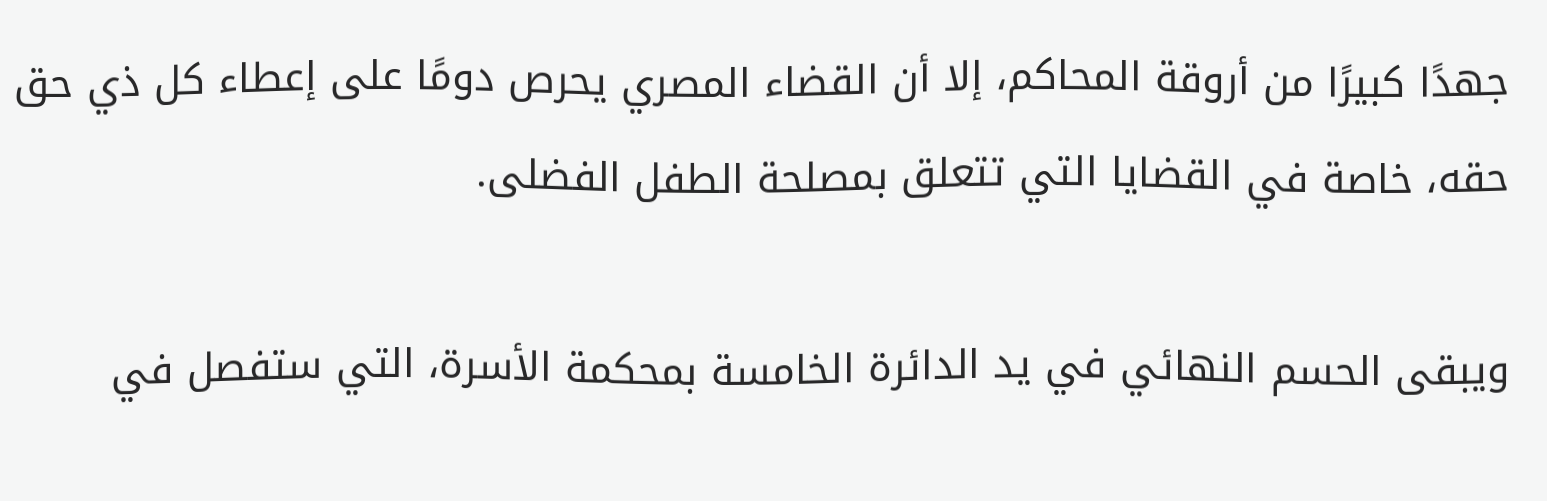جهدًا كبيرًا من أروقة المحاكم، إلا أن القضاء المصري يحرص دومًا على إعطاء كل ذي حق حقه، خاصة في القضايا التي تتعلق بمصلحة الطفل الفضلى.

ويبقى الحسم النهائي في يد الدائرة الخامسة بمحكمة الأسرة، التي ستفصل في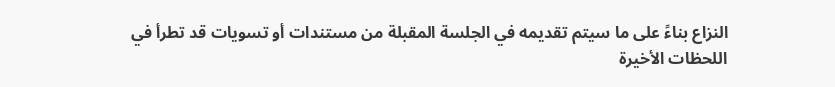النزاع بناءً على ما سيتم تقديمه في الجلسة المقبلة من مستندات أو تسويات قد تطرأ في اللحظات الأخيرة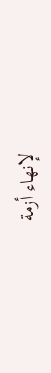لإنهاء أزمة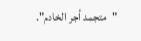"متجمد أجر الخادم".